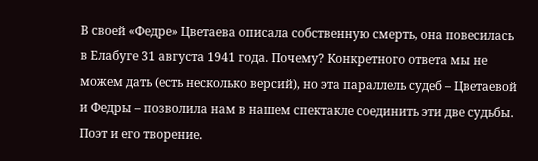В своей «Федре» Цветаева описала собственную смерть, она повесилась в Елабуге 31 августа 1941 года. Почему? Конкретного ответа мы не можем дать (есть несколько версий), но эта параллель судеб – Цветаевой и Федры – позволила нам в нашем спектакле соединить эти две судьбы. Поэт и его творение.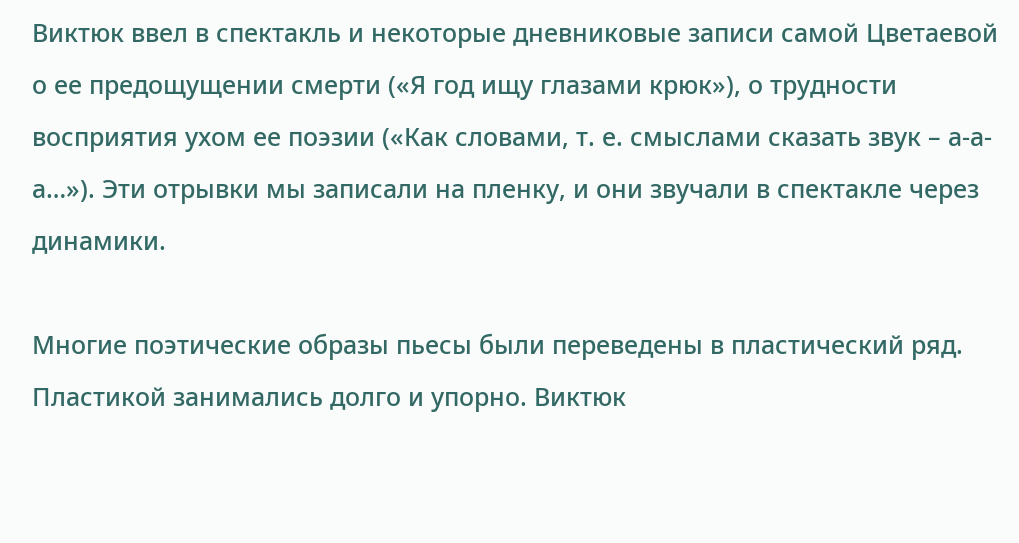Виктюк ввел в спектакль и некоторые дневниковые записи самой Цветаевой о ее предощущении смерти («Я год ищу глазами крюк»), о трудности восприятия ухом ее поэзии («Как словами, т. е. смыслами сказать звук – а-а-а…»). Эти отрывки мы записали на пленку, и они звучали в спектакле через динамики.

Многие поэтические образы пьесы были переведены в пластический ряд. Пластикой занимались долго и упорно. Виктюк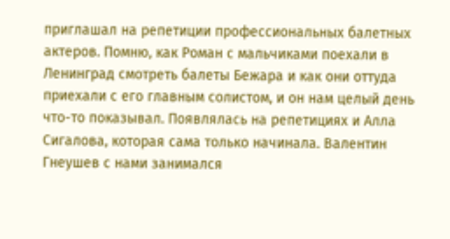приглашал на репетиции профессиональных балетных актеров. Помню, как Роман с мальчиками поехали в Ленинград смотреть балеты Бежара и как они оттуда приехали с его главным солистом, и он нам целый день что-то показывал. Появлялась на репетициях и Алла Сигалова, которая сама только начинала. Валентин Гнеушев с нами занимался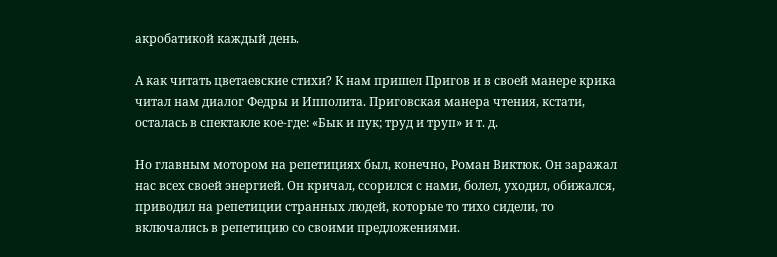акробатикой каждый день.

А как читать цветаевские стихи? К нам пришел Пригов и в своей манере крика читал нам диалог Федры и Ипполита. Приговская манера чтения, кстати, осталась в спектакле кое-где: «Бык и пук; труд и труп» и т. д.

Но главным мотором на репетициях был, конечно, Роман Виктюк. Он заражал нас всех своей энергией. Он кричал, ссорился с нами, болел, уходил, обижался, приводил на репетиции странных людей, которые то тихо сидели, то включались в репетицию со своими предложениями.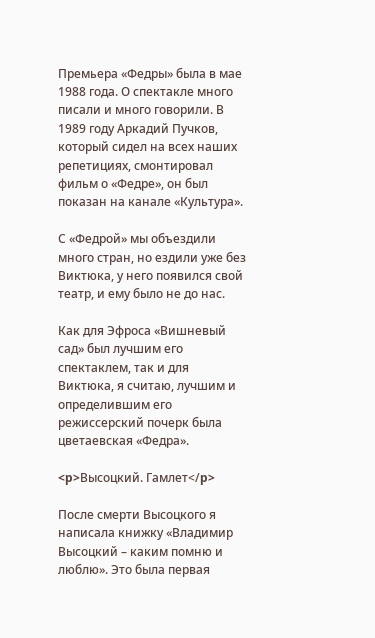Премьера «Федры» была в мае 1988 года. О спектакле много писали и много говорили. В 1989 году Аркадий Пучков, который сидел на всех наших репетициях, смонтировал фильм о «Федре», он был показан на канале «Культура».

С «Федрой» мы объездили много стран, но ездили уже без Виктюка, у него появился свой театр, и ему было не до нас.

Как для Эфроса «Вишневый сад» был лучшим его спектаклем, так и для Виктюка, я считаю, лучшим и определившим его режиссерский почерк была цветаевская «Федра».

<p>Высоцкий. Гамлет</p>

После смерти Высоцкого я написала книжку «Владимир Высоцкий – каким помню и люблю». Это была первая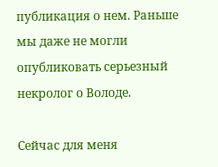публикация о нем. Раньше мы даже не могли опубликовать серьезный некролог о Володе.

Сейчас для меня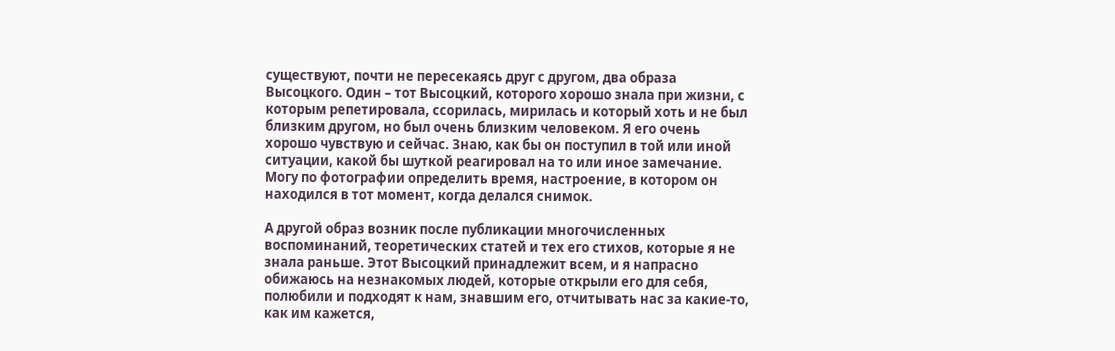существуют, почти не пересекаясь друг с другом, два образа Высоцкого. Один – тот Высоцкий, которого хорошо знала при жизни, с которым репетировала, ссорилась, мирилась и который хоть и не был близким другом, но был очень близким человеком. Я его очень хорошо чувствую и сейчас. Знаю, как бы он поступил в той или иной ситуации, какой бы шуткой реагировал на то или иное замечание. Могу по фотографии определить время, настроение, в котором он находился в тот момент, когда делался снимок.

А другой образ возник после публикации многочисленных воспоминаний, теоретических статей и тех его стихов, которые я не знала раньше. Этот Высоцкий принадлежит всем, и я напрасно обижаюсь на незнакомых людей, которые открыли его для себя, полюбили и подходят к нам, знавшим его, отчитывать нас за какие-то, как им кажется,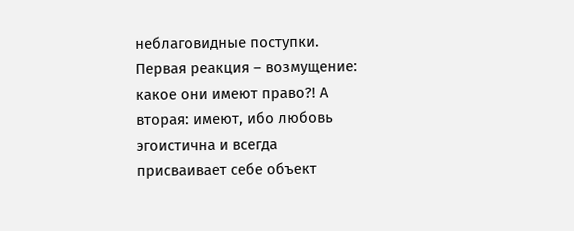неблаговидные поступки. Первая реакция – возмущение: какое они имеют право?! А вторая: имеют, ибо любовь эгоистична и всегда присваивает себе объект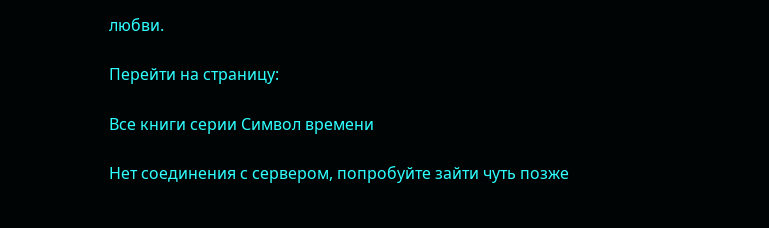любви.

Перейти на страницу:

Все книги серии Символ времени

Нет соединения с сервером, попробуйте зайти чуть позже